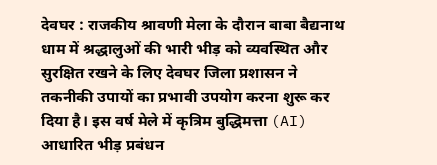देवघर : राजकीय श्रावणी मेला के दौरान बाबा बैद्यनाथ धाम में श्रद्धालुओं की भारी भीड़ को व्यवस्थित और सुरक्षित रखने के लिए देवघर जिला प्रशासन ने तकनीकी उपायों का प्रभावी उपयोग करना शुरू कर दिया है। इस वर्ष मेले में कृत्रिम बुद्धिमत्ता (AI) आधारित भीड़ प्रबंधन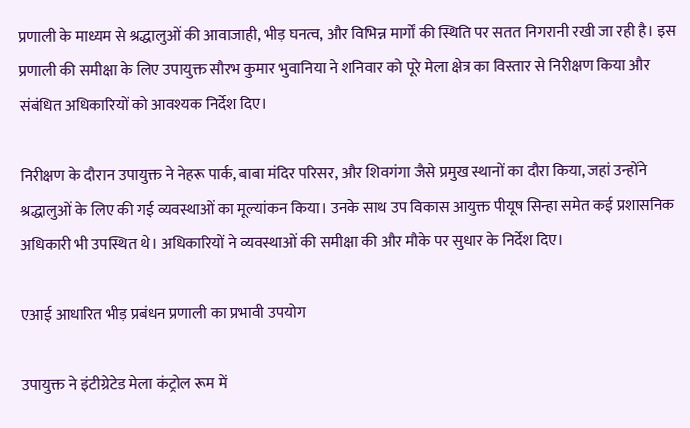प्रणाली के माध्यम से श्रद्धालुओं की आवाजाही, भीड़ घनत्व, और विभिन्न मार्गों की स्थिति पर सतत निगरानी रखी जा रही है। इस प्रणाली की समीक्षा के लिए उपायुक्त सौरभ कुमार भुवानिया ने शनिवार को पूरे मेला क्षेत्र का विस्तार से निरीक्षण किया और संबंधित अधिकारियों को आवश्यक निर्देश दिए।

निरीक्षण के दौरान उपायुक्त ने नेहरू पार्क, बाबा मंदिर परिसर, और शिवगंगा जैसे प्रमुख स्थानों का दौरा किया, जहां उन्होंने श्रद्धालुओं के लिए की गई व्यवस्थाओं का मूल्यांकन किया। उनके साथ उप विकास आयुक्त पीयूष सिन्हा समेत कई प्रशासनिक अधिकारी भी उपस्थित थे। अधिकारियों ने व्यवस्थाओं की समीक्षा की और मौके पर सुधार के निर्देश दिए।

एआई आधारित भीड़ प्रबंधन प्रणाली का प्रभावी उपयोग

उपायुक्त ने इंटीग्रेटेड मेला कंट्रोल रूम में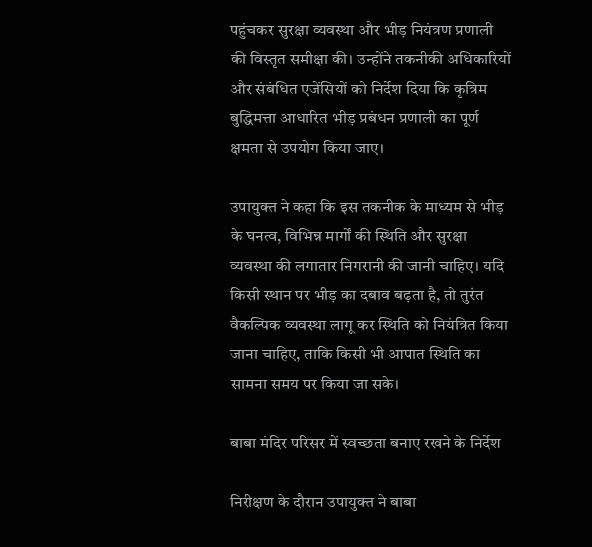पहुंचकर सुरक्षा व्यवस्था और भीड़ नियंत्रण प्रणाली की विस्तृत समीक्षा की। उन्होंने तकनीकी अधिकारियों और संबंधित एजेंसियों को निर्देश दिया कि कृत्रिम बुद्धिमत्ता आधारित भीड़ प्रबंधन प्रणाली का पूर्ण क्षमता से उपयोग किया जाए।

उपायुक्त ने कहा कि इस तकनीक के माध्यम से भीड़ के घनत्व, विभिन्न मार्गों की स्थिति और सुरक्षा व्यवस्था की लगातार निगरानी की जानी चाहिए। यदि किसी स्थान पर भीड़ का दबाव बढ़ता है, तो तुरंत वैकल्पिक व्यवस्था लागू कर स्थिति को नियंत्रित किया जाना चाहिए, ताकि किसी भी आपात स्थिति का सामना समय पर किया जा सके।

बाबा मंदिर परिसर में स्वच्छता बनाए रखने के निर्देश

निरीक्षण के दौरान उपायुक्त ने बाबा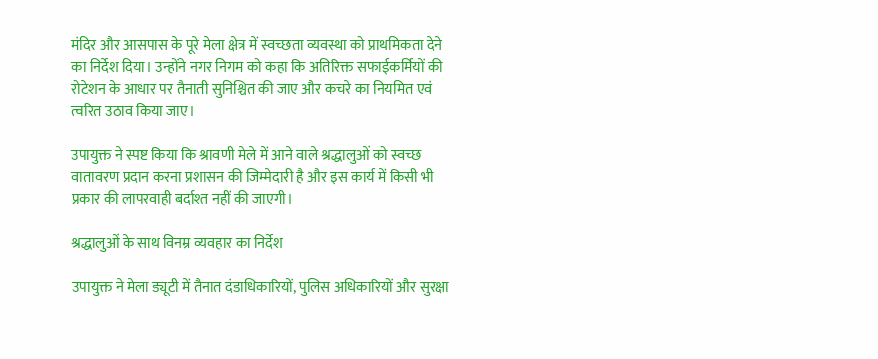मंदिर और आसपास के पूरे मेला क्षेत्र में स्वच्छता व्यवस्था को प्राथमिकता देने का निर्देश दिया। उन्होंने नगर निगम को कहा कि अतिरिक्त सफाईकर्मियों की रोटेशन के आधार पर तैनाती सुनिश्चित की जाए और कचरे का नियमित एवं त्वरित उठाव किया जाए।

उपायुक्त ने स्पष्ट किया कि श्रावणी मेले में आने वाले श्रद्धालुओं को स्वच्छ वातावरण प्रदान करना प्रशासन की जिम्मेदारी है और इस कार्य में किसी भी प्रकार की लापरवाही बर्दाश्त नहीं की जाएगी।

श्रद्धालुओं के साथ विनम्र व्यवहार का निर्देश

उपायुक्त ने मेला ड्यूटी में तैनात दंडाधिकारियों, पुलिस अधिकारियों और सुरक्षा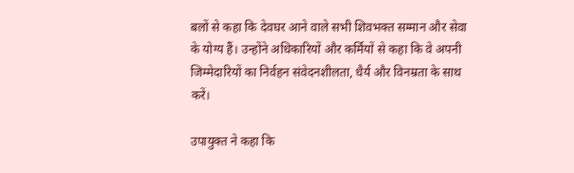बलों से कहा कि देवघर आने वाले सभी शिवभक्त सम्मान और सेवा के योग्य हैं। उन्होंने अधिकारियों और कर्मियों से कहा कि वे अपनी जिम्मेदारियों का निर्वहन संवेदनशीलता, धैर्य और विनम्रता के साथ करें।

उपायुक्त ने कहा कि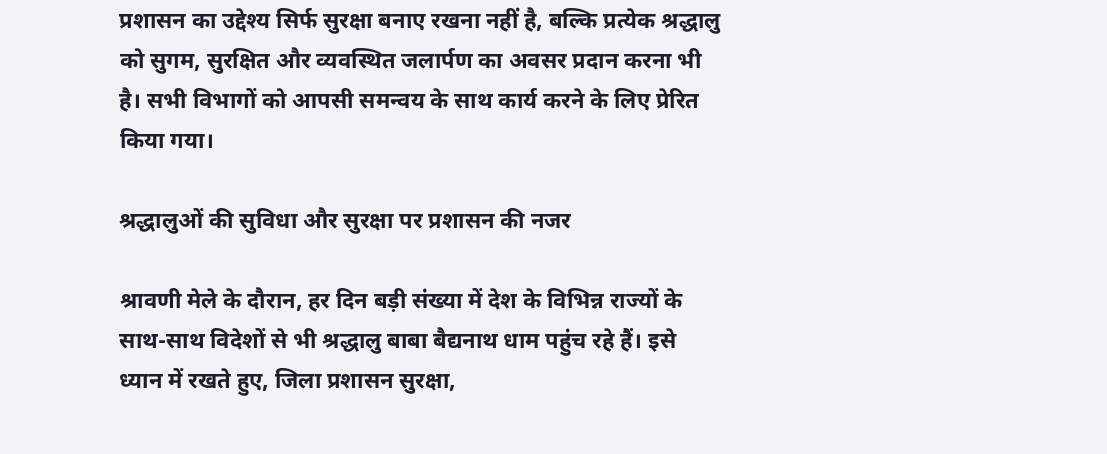प्रशासन का उद्देश्य सिर्फ सुरक्षा बनाए रखना नहीं है, बल्कि प्रत्येक श्रद्धालु को सुगम, सुरक्षित और व्यवस्थित जलार्पण का अवसर प्रदान करना भी है। सभी विभागों को आपसी समन्वय के साथ कार्य करने के लिए प्रेरित किया गया।

श्रद्धालुओं की सुविधा और सुरक्षा पर प्रशासन की नजर

श्रावणी मेले के दौरान, हर दिन बड़ी संख्या में देश के विभिन्न राज्यों के साथ-साथ विदेशों से भी श्रद्धालु बाबा बैद्यनाथ धाम पहुंच रहे हैं। इसे ध्यान में रखते हुए, जिला प्रशासन सुरक्षा,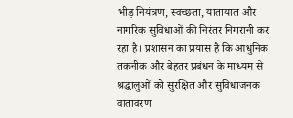भीड़ नियंत्रण, स्वच्छता, यातायात और नागरिक सुविधाओं की निरंतर निगरानी कर रहा है। प्रशासन का प्रयास है कि आधुनिक तकनीक और बेहतर प्रबंधन के माध्यम से श्रद्धालुओं को सुरक्षित और सुविधाजनक वातावरण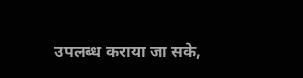उपलब्ध कराया जा सके,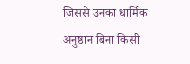जिससे उनका धार्मिक अनुष्ठान बिना किसी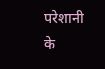परेशानी के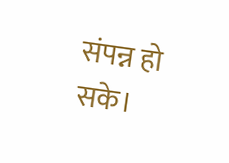संपन्न हो सके।